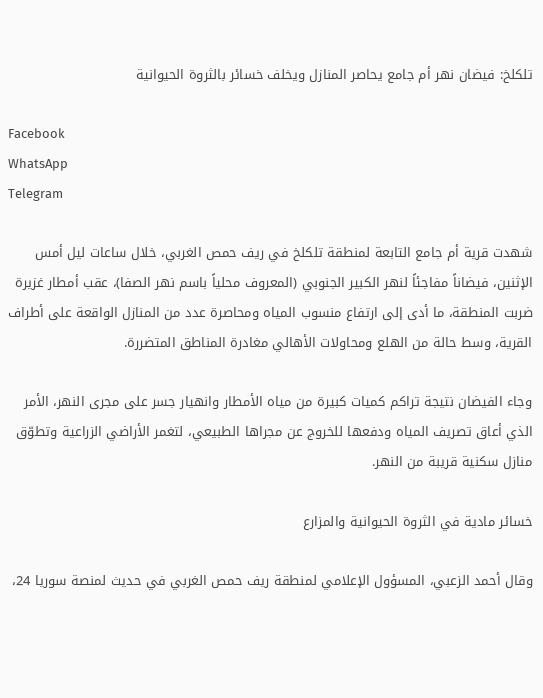تلكلخ: فيضان نهر أم جامع يحاصر المنازل ويخلف خسائر بالثروة الحيوانية

Facebook
WhatsApp
Telegram

شهدت قرية أم جامع التابعة لمنطقة تلكلخ في ريف حمص الغربي، خلال ساعات ليل أمس الإثنين، فيضاناً مفاجئاً لنهر الكبير الجنوبي (المعروف محلياً باسم نهر الصفا)، عقب أمطار غزيرة ضربت المنطقة، ما أدى إلى ارتفاع منسوب المياه ومحاصرة عدد من المنازل الواقعة على أطراف القرية، وسط حالة من الهلع ومحاولات الأهالي مغادرة المناطق المتضررة.

وجاء الفيضان نتيجة تراكم كميات كبيرة من مياه الأمطار وانهيار جسر على مجرى النهر، الأمر الذي أعاق تصريف المياه ودفعها للخروج عن مجراها الطبيعي، لتغمر الأراضي الزراعية وتطوّق منازل سكنية قريبة من النهر.

خسائر مادية في الثروة الحيوانية والمزارع

وقال أحمد الزعبي، المسؤول الإعلامي لمنطقة ريف حمص الغربي في حديث لمنصة سوريا 24،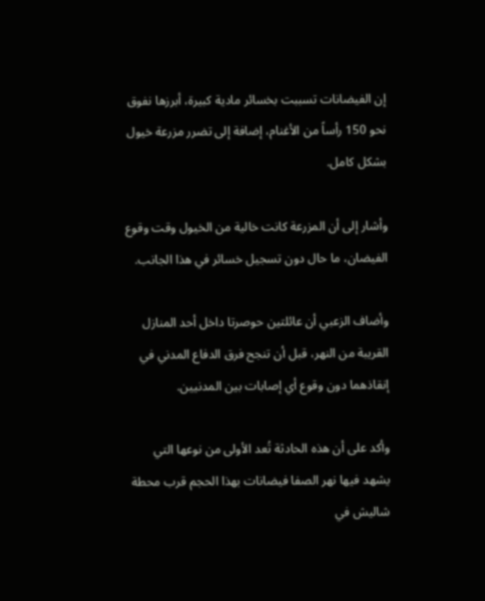إن الفيضانات تسببت بخسائر مادية كبيرة، أبرزها نفوق نحو 150 رأساً من الأغنام، إضافة إلى تضرر مزرعة خيول بشكل كامل.

وأشار إلى أن المزرعة كانت خالية من الخيول وقت وقوع الفيضان، ما حال دون تسجيل خسائر في هذا الجانب.

وأضاف الزعبي أن عائلتين حوصرتا داخل أحد المنازل القريبة من النهر، قبل أن تنجح فرق الدفاع المدني في إنقاذهما دون وقوع أي إصابات بين المدنيين.

وأكد على أن هذه الحادثة تُعد الأولى من نوعها التي يشهد فيها نهر الصفا فيضانات بهذا الحجم قرب محطة شاليش في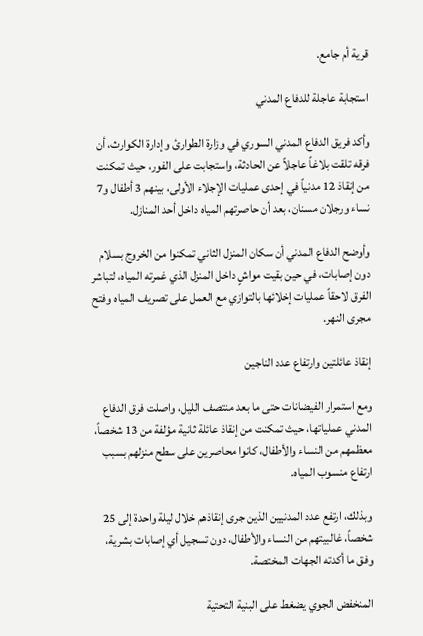قرية أم جامع.

استجابة عاجلة للدفاع المدني

وأكد فريق الدفاع المدني السوري في وزارة الطوارئ وإدارة الكوارث، أن فرقه تلقت بلاغاً عاجلاً عن الحادثة، واستجابت على الفور، حيث تمكنت من إنقاذ 12 مدنياً في إحدى عمليات الإجلاء الأولى، بينهم 3 أطفال و7 نساء ورجلان مسنان، بعد أن حاصرتهم المياه داخل أحد المنازل.

وأوضح الدفاع المدني أن سكان المنزل الثاني تمكنوا من الخروج بسلام دون إصابات، في حين بقيت مواشٍ داخل المنزل الذي غمرته المياه، لتباشر الفرق لاحقاً عمليات إخلائها بالتوازي مع العمل على تصريف المياه وفتح مجرى النهر.

إنقاذ عائلتين وارتفاع عدد الناجين

ومع استمرار الفيضانات حتى ما بعد منتصف الليل، واصلت فرق الدفاع المدني عملياتها، حيث تمكنت من إنقاذ عائلة ثانية مؤلفة من 13 شخصاً، معظمهم من النساء والأطفال، كانوا محاصرين على سطح منزلهم بسبب ارتفاع منسوب المياه.

وبذلك، ارتفع عدد المدنيين الذين جرى إنقاذهم خلال ليلة واحدة إلى 25 شخصاً، غالبيتهم من النساء والأطفال، دون تسجيل أي إصابات بشرية، وفق ما أكدته الجهات المختصة.

المنخفض الجوي يضغط على البنية التحتية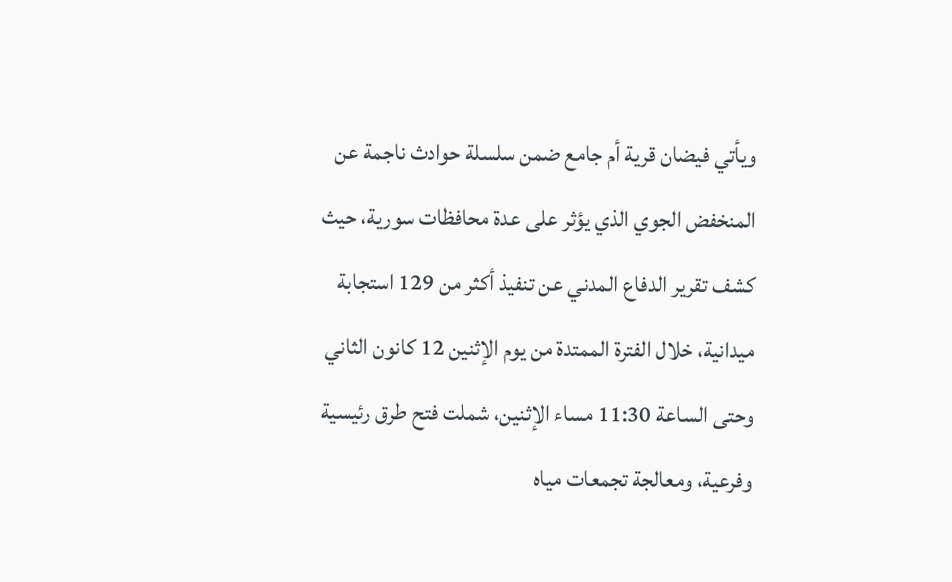ويأتي فيضان قرية أم جامع ضمن سلسلة حوادث ناجمة عن المنخفض الجوي الذي يؤثر على عدة محافظات سورية، حيث كشف تقرير الدفاع المدني عن تنفيذ أكثر من 129 استجابة ميدانية، خلال الفترة الممتدة من يوم الإثنين 12 كانون الثاني وحتى الساعة 11:30 مساء الإثنين، شملت فتح طرق رئيسية وفرعية، ومعالجة تجمعات مياه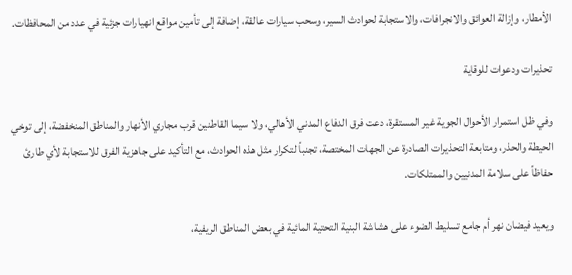الأمطار، وإزالة العوائق والانجرافات، والاستجابة لحوادث السير، وسحب سيارات عالقة، إضافة إلى تأمين مواقع انهيارات جزئية في عدد من المحافظات.

تحذيرات ودعوات للوقاية

وفي ظل استمرار الأحوال الجوية غير المستقرة، دعت فرق الدفاع المدني الأهالي، ولا سيما القاطنين قرب مجاري الأنهار والمناطق المنخفضة، إلى توخي الحيطة والحذر، ومتابعة التحذيرات الصادرة عن الجهات المختصة، تجنباً لتكرار مثل هذه الحوادث، مع التأكيد على جاهزية الفرق للاستجابة لأي طارئ حفاظاً على سلامة المدنيين والممتلكات.

ويعيد فيضان نهر أم جامع تسليط الضوء على هشاشة البنية التحتية المائية في بعض المناطق الريفية،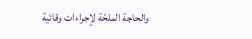والحاجة الملحّة لإجراءات وقائية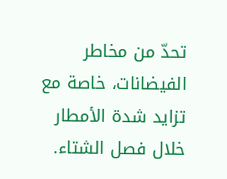تحدّ من مخاطر الفيضانات، خاصة مع تزايد شدة الأمطار خلال فصل الشتاء.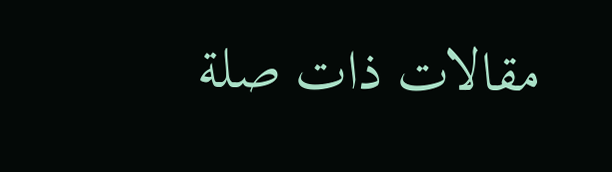مقالات ذات صلة